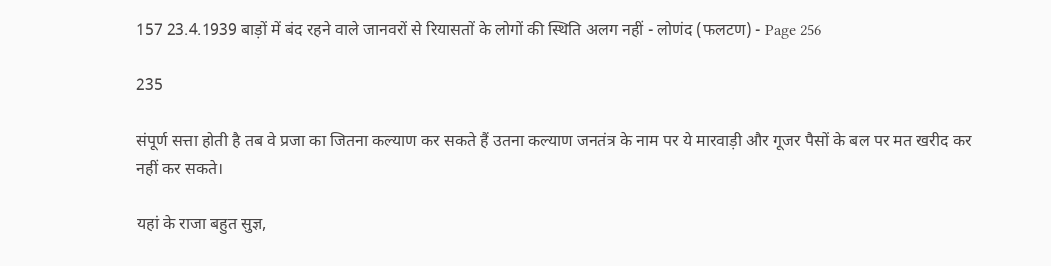157 23.4.1939 बाड़ों में बंद रहने वाले जानवरों से रियासतों के लोगों की स्थिति अलग नहीं - लोणंद (फलटण) - Page 256

235

संपूर्ण सत्ता होती है तब वे प्रजा का जितना कल्याण कर सकते हैं उतना कल्याण जनतंत्र के नाम पर ये मारवाड़ी और गूजर पैसों के बल पर मत खरीद कर नहीं कर सकते।

यहां के राजा बहुत सुज्ञ,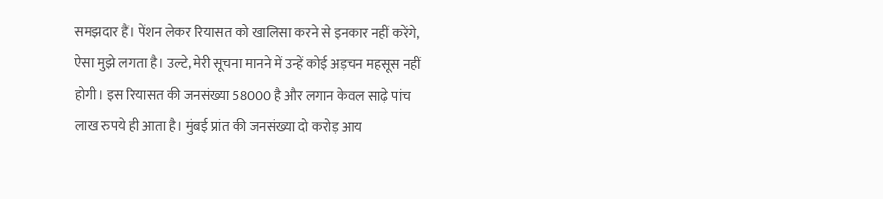समझदार हैं। पेंशन लेकर रियासत को खालिसा करने से इनकार नहीं करेंगे, ऐसा मुझे लगता है। उल्टे, मेरी सूचना मानने में उन्हें कोई अड़चन महसूस नहीं होगी। इस रियासत की जनसंख्या 58000 है और लगान केवल साढ़े पांच लाख रुपये ही आता है। मुंबई प्रांत की जनसंख्या दो करोड़ आय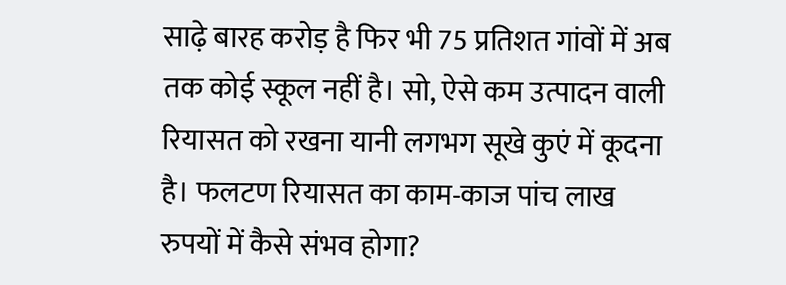साढ़े बारह करोड़ है फिर भी 75 प्रतिशत गांवों में अब तक कोई स्कूल नहीं है। सो, ऐसे कम उत्पादन वाली रियासत को रखना यानी लगभग सूखे कुएं में कूदना है। फलटण रियासत का काम-काज पांच लाख रुपयों में कैसे संभव होगा?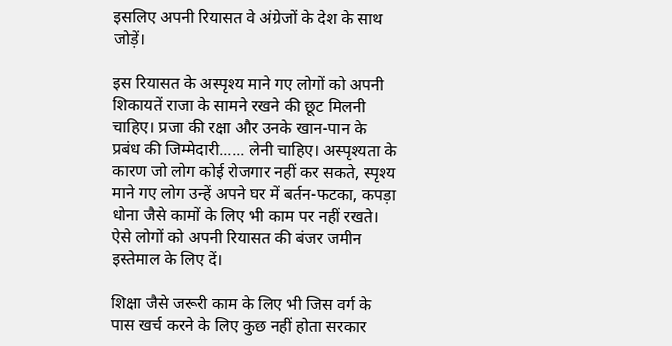इसलिए अपनी रियासत वे अंग्रेजों के देश के साथ जोड़ें।

इस रियासत के अस्पृश्य माने गए लोगों को अपनी शिकायतें राजा के सामने रखने की छूट मिलनी चाहिए। प्रजा की रक्षा और उनके खान-पान के प्रबंध की जिम्मेदारी...... लेनी चाहिए। अस्पृश्यता के कारण जो लोग कोई रोजगार नहीं कर सकते, स्पृश्य माने गए लोग उन्हें अपने घर में बर्तन-फटका, कपड़ा धोना जैसे कामों के लिए भी काम पर नहीं रखते। ऐसे लोगों को अपनी रियासत की बंजर जमीन इस्तेमाल के लिए दें।

शिक्षा जैसे जरूरी काम के लिए भी जिस वर्ग के पास खर्च करने के लिए कुछ नहीं होता सरकार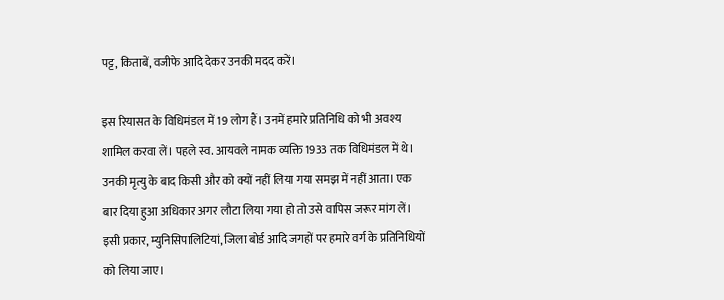पट्ट, किताबें, वजीफे आदि देकर उनकी मदद करें।

इस रियासत के विधिमंडल में 19 लोग हैं। उनमें हमारे प्रतिनिधि को भी अवश्य शामिल करवा लें। पहले स्व. आयवले नामक व्यक्ति 1933 तक विधिमंडल में थे। उनकी मृत्यु के बाद किसी और को क्यों नहीं लिया गया समझ में नहीं आता। एक बार दिया हुआ अधिकार अगर लौटा लिया गया हो तो उसे वापिस जरूर मांग लें। इसी प्रकार, म्युनिसिपालिटियां, जिला बोर्ड आदि जगहों पर हमारे वर्ग के प्रतिनिधियों को लिया जाए।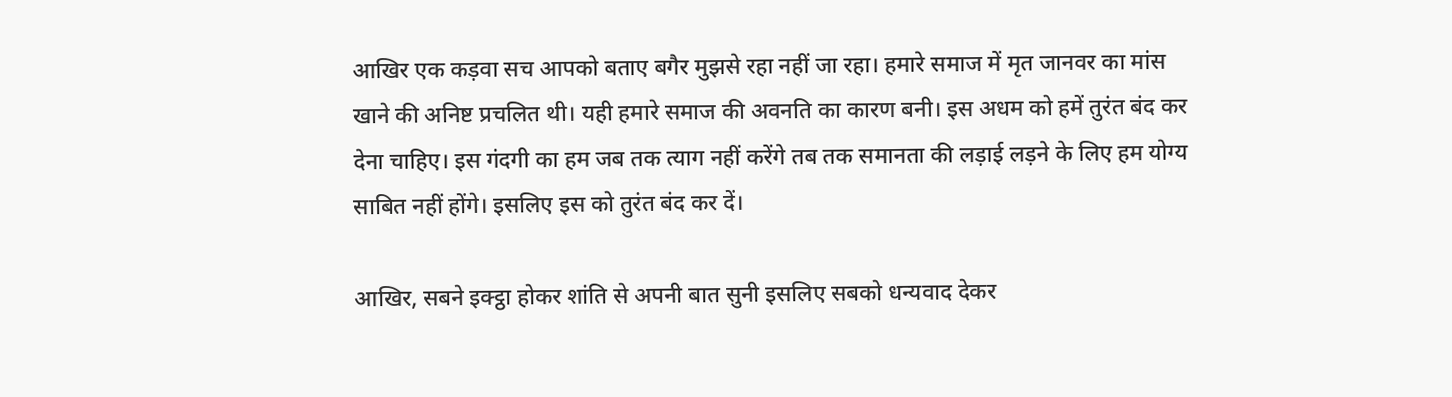आखिर एक कड़वा सच आपको बताए बगैर मुझसे रहा नहीं जा रहा। हमारे समाज में मृत जानवर का मांस खाने की अनिष्ट प्रचलित थी। यही हमारे समाज की अवनति का कारण बनी। इस अधम को हमें तुरंत बंद कर देना चाहिए। इस गंदगी का हम जब तक त्याग नहीं करेंगे तब तक समानता की लड़ाई लड़ने के लिए हम योग्य साबित नहीं होंगे। इसलिए इस को तुरंत बंद कर दें।

आखिर, सबने इक्ट्ठा होकर शांति से अपनी बात सुनी इसलिए सबको धन्यवाद देकर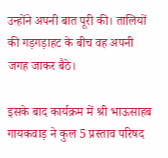उन्होंने अपनी बात पूरी की। तालियों की गड़गड़ाहट के बीच वह अपनी जगह जाकर बैठे।

इसके बाद कार्यक्रम में श्री भाऊसाहब गायकवाड़ ने कुल 5 प्रस्ताव परिषद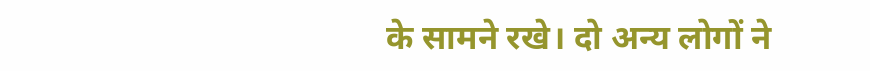के सामने रखे। दो अन्य लोगों ने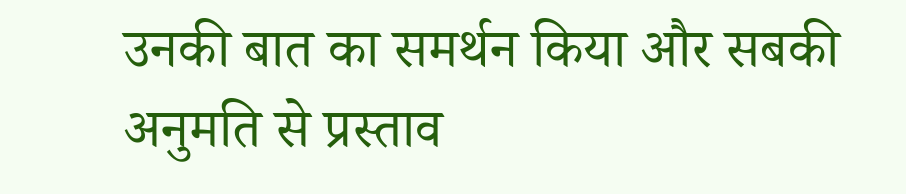उनकी बात का समर्थन किया और सबकी अनुमति से प्रस्ताव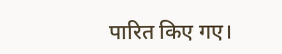पारित किए गए।